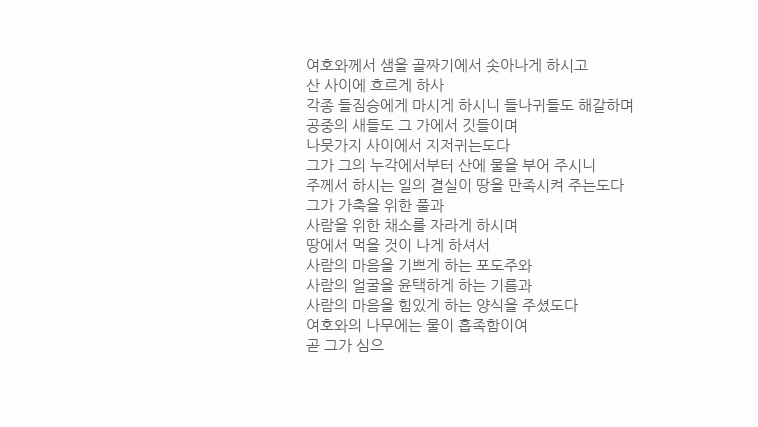여호와께서 샘을 골짜기에서 솟아나게 하시고
산 사이에 흐르게 하사
각종 들짐승에게 마시게 하시니 들나귀들도 해갈하며
공중의 새들도 그 가에서 깃들이며
나뭇가지 사이에서 지저귀는도다
그가 그의 누각에서부터 산에 물을 부어 주시니
주께서 하시는 일의 결실이 땅을 만족시켜 주는도다
그가 가축을 위한 풀과
사람을 위한 채소를 자라게 하시며
땅에서 먹을 것이 나게 하셔서
사람의 마음을 기쁘게 하는 포도주와
사람의 얼굴을 윤택하게 하는 기름과
사람의 마음을 힘있게 하는 양식을 주셨도다
여호와의 나무에는 물이 흡족함이여
곧 그가 심으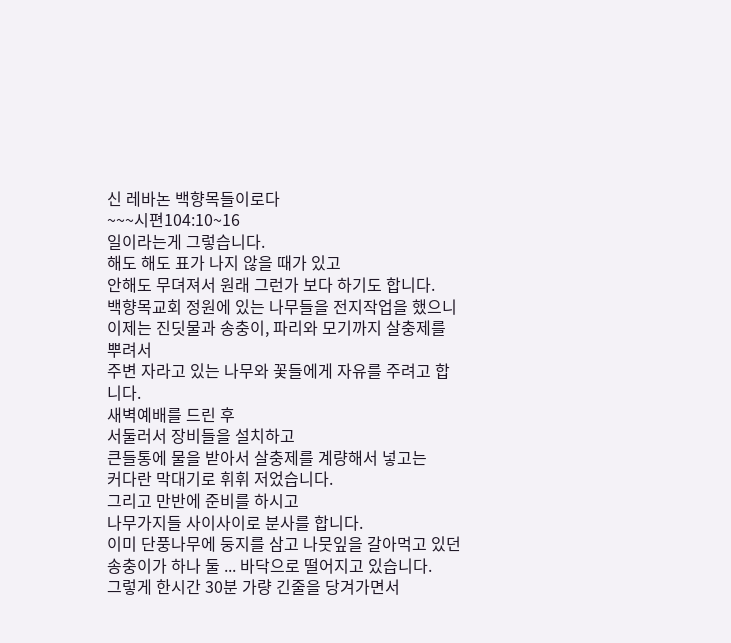신 레바논 백향목들이로다
~~~시편104:10~16
일이라는게 그렇습니다.
해도 해도 표가 나지 않을 때가 있고
안해도 무뎌져서 원래 그런가 보다 하기도 합니다.
백향목교회 정원에 있는 나무들을 전지작업을 했으니
이제는 진딧물과 송충이, 파리와 모기까지 살충제를 뿌려서
주변 자라고 있는 나무와 꽃들에게 자유를 주려고 합니다.
새벽예배를 드린 후
서둘러서 장비들을 설치하고
큰들통에 물을 받아서 살충제를 계량해서 넣고는
커다란 막대기로 휘휘 저었습니다.
그리고 만반에 준비를 하시고
나무가지들 사이사이로 분사를 합니다.
이미 단풍나무에 둥지를 삼고 나뭇잎을 갈아먹고 있던
송충이가 하나 둘 ... 바닥으로 떨어지고 있습니다.
그렇게 한시간 30분 가량 긴줄을 당겨가면서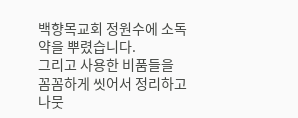백향목교회 정원수에 소독약을 뿌렸습니다.
그리고 사용한 비품들을 꼼꼼하게 씻어서 정리하고
나뭇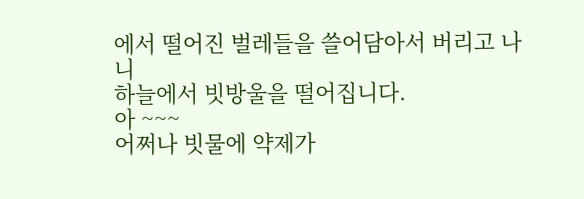에서 떨어진 벌레들을 쓸어담아서 버리고 나니
하늘에서 빗방울을 떨어집니다.
아 ~~~
어쩌나 빗물에 약제가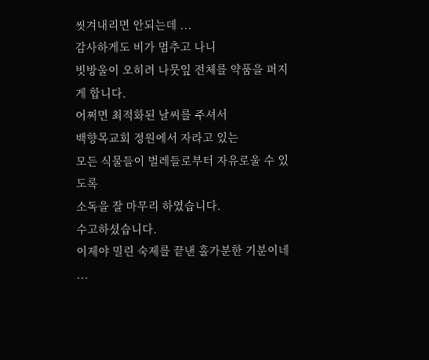씻겨내리면 안되는데 ...
감사하게도 비가 멈추고 나니
빗방울이 오히려 나뭇잎 전체를 약품을 퍼지게 합니다.
어쩌면 최적화된 날씨를 주셔서
백향목교회 정원에서 자라고 있는
모든 식물들이 벌레들로부터 자유로울 수 있도록
소독을 잘 마무리 하였습니다.
수고하셨습니다.
이제야 밀린 숙제를 끝낸 홀가분한 기분이네 ...